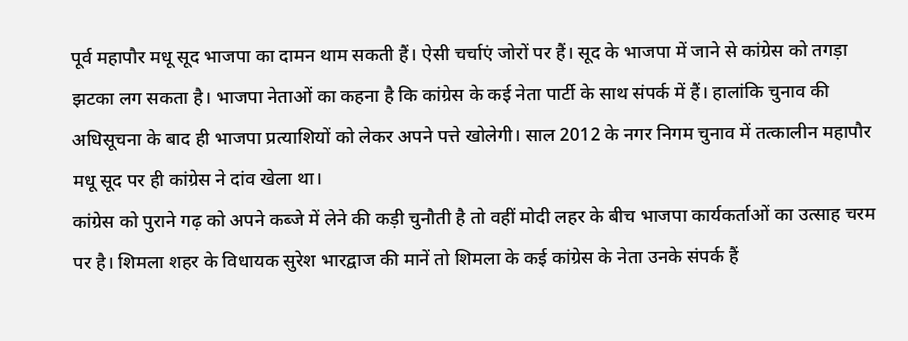पूर्व महापौर मधू सूद भाजपा का दामन थाम सकती हैं। ऐसी चर्चाएं जोरों पर हैं। सूद के भाजपा में जाने से कांग्रेस को तगड़ा झटका लग सकता है। भाजपा नेताओं का कहना है कि कांग्रेस के कई नेता पार्टी के साथ संपर्क में हैं। हालांकि चुनाव की अधिसूचना के बाद ही भाजपा प्रत्याशियों को लेकर अपने पत्ते खोलेगी। साल 2012 के नगर निगम चुनाव में तत्कालीन महापौर मधू सूद पर ही कांग्रेस ने दांव खेला था।
कांग्रेस को पुराने गढ़ को अपने कब्जे में लेने की कड़ी चुनौती है तो वहीं मोदी लहर के बीच भाजपा कार्यकर्ताओं का उत्साह चरम पर है। शिमला शहर के विधायक सुरेश भारद्वाज की मानें तो शिमला के कई कांग्रेस के नेता उनके संपर्क हैं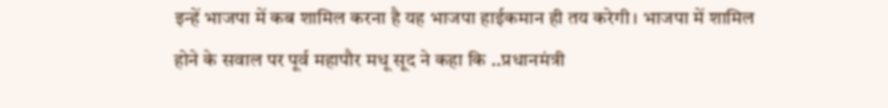इन्हें भाजपा में कब शामिल करना है यह भाजपा हाईकमान ही तय करेगी। भाजपा में शामिल होने के सवाल पर पूर्व महापौर मधू सूद ने कहा कि ..प्रधानमंत्री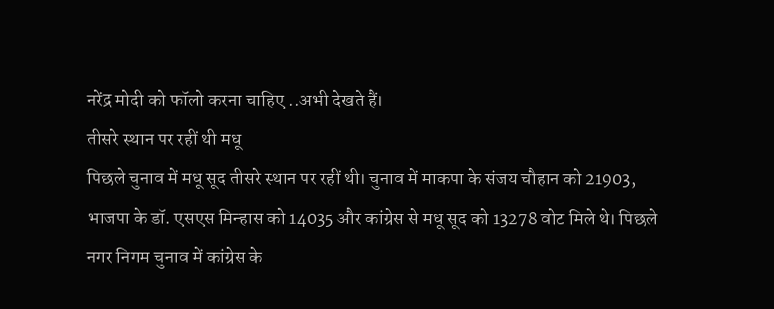नरेंद्र मोदी को फॉलो करना चाहिए ..अभी देखते हैं।
तीसरे स्थान पर रहीं थी मधू
पिछले चुनाव में मधू सूद तीसरे स्थान पर रहीं थी। चुनाव में माकपा के संजय चौहान को 21903, भाजपा के डॉ. एसएस मिन्हास को 14035 और कांग्रेस से मधू सूद को 13278 वोट मिले थे। पिछले नगर निगम चुनाव में कांग्रेस के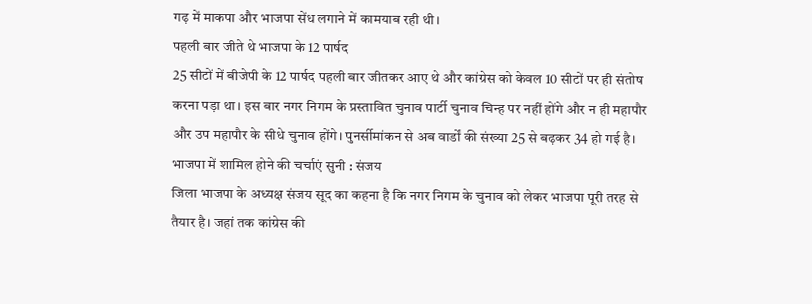गढ़ में माकपा और भाजपा सेंध लगाने में कामयाब रही थी।
पहली बार जीते थे भाजपा के 12 पार्षद
25 सीटों में बीजेपी के 12 पार्षद पहली बार जीतकर आए थे और कांग्रेस को केवल 10 सीटों पर ही संतोष करना पड़ा था। इस बार नगर निगम के प्रस्तावित चुनाव पार्टी चुनाव चिन्ह पर नहीं होंगे और न ही महापौर और उप महापौर के सीधे चुनाव होंगे। पुनर्सीमांकन से अब वार्डों की संख्या 25 से बढ़कर 34 हो गई है।
भाजपा में शामिल होने की चर्चाएं सुनी : संजय
जिला भाजपा के अध्यक्ष संजय सूद का कहना है कि नगर निगम के चुनाव को लेकर भाजपा पूरी तरह से तैयार है। जहां तक कांग्रेस की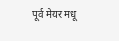पूर्व मेयर मधू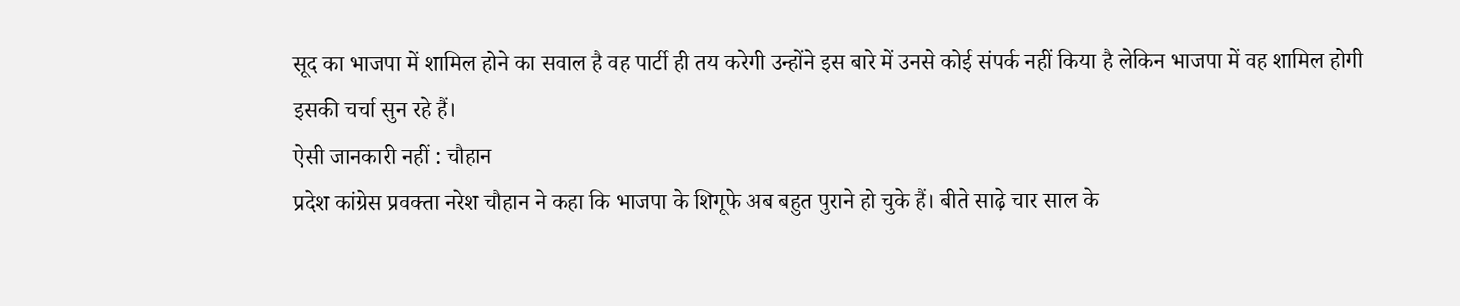सूद का भाजपा में शामिल होने का सवाल है वह पार्टी ही तय करेगी उन्होंने इस बारे में उनसे कोई संपर्क नहीं किया है लेकिन भाजपा में वह शामिल होगी इसकी चर्चा सुन रहे हैं।
ऐसी जानकारी नहीं : चौहान
प्रदेश कांग्रेस प्रवक्ता नरेश चौहान ने कहा कि भाजपा के शिगूफे अब बहुत पुराने हो चुके हैं। बीते साढ़े चार साल के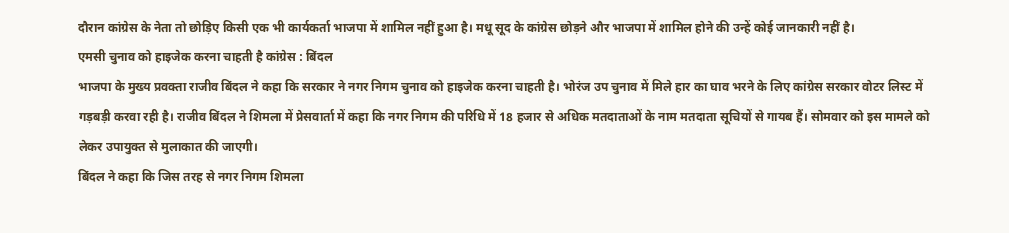दौरान कांग्रेस के नेता तो छोड़िए किसी एक भी कार्यकर्ता भाजपा में शामिल नहीं हुआ है। मधू सूद के कांग्रेस छोड़ने और भाजपा में शामिल होने की उन्हें कोई जानकारी नहीं है।
एमसी चुनाव को हाइजेक करना चाहती है कांग्रेस : बिंदल
भाजपा के मुख्य प्रवक्ता राजीव बिंदल ने कहा कि सरकार ने नगर निगम चुनाव को हाइजेक करना चाहती है। भोरंज उप चुनाव में मिले हार का घाव भरने के लिए कांग्रेस सरकार वोटर लिस्ट में गड़बड़ी करवा रही है। राजीव बिंदल ने शिमला में प्रेसवार्ता में कहा कि नगर निगम की परिधि में 18 हजार से अधिक मतदाताओं के नाम मतदाता सूचियों से गायब हैं। सोमवार को इस मामले को लेकर उपायुक्त से मुलाकात की जाएगी।
बिंदल ने कहा कि जिस तरह से नगर निगम शिमला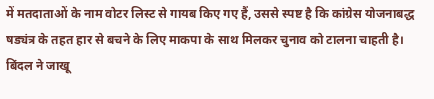में मतदाताओं के नाम वोटर लिस्ट से गायब किए गए हैं, उससे स्पष्ट है कि कांग्रेस योजनाबद्ध षड्यंत्र के तहत हार से बचने के लिए माकपा के साथ मिलकर चुनाव को टालना चाहती है। बिंदल ने जाखू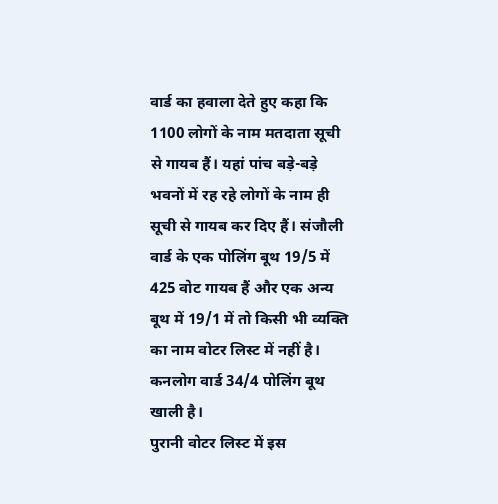वार्ड का हवाला देते हुए कहा कि 1100 लोगों के नाम मतदाता सूची से गायब हैं। यहां पांच बड़े-बड़े भवनों में रह रहे लोगों के नाम ही सूची से गायब कर दिए हैं। संजौली वार्ड के एक पोलिंग बूथ 19/5 में 425 वोट गायब हैं और एक अन्य बूथ में 19/1 में तो किसी भी व्यक्ति का नाम वोटर लिस्ट में नहीं है। कनलोग वार्ड 34/4 पोलिंग बूथ खाली है।
पुरानी वोटर लिस्ट में इस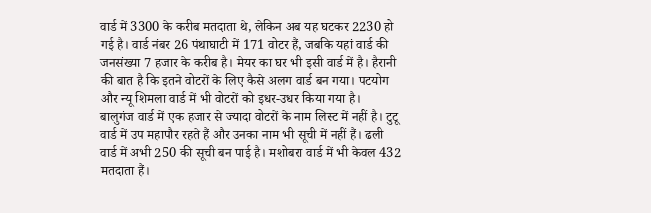वार्ड में 3300 के करीब मतदाता थे, लेकिन अब यह घटकर 2230 हो गई है। वार्ड नंबर 26 पंथाघाटी में 171 वोटर हैं, जबकि यहां वार्ड की जनसंख्या 7 हजार के करीब है। मेयर का घर भी इसी वार्ड में है। हैरानी की बात है कि इतने वोटरों के लिए कैसे अलग वार्ड बन गया। पटयोग और न्यू शिमला वार्ड में भी वोटरों को इधर-उधर किया गया है।
बालुगंज वार्ड में एक हजार से ज्यादा वोटरों के नाम लिस्ट में नहीं है। टुटू वार्ड में उप महापौर रहते हैं और उनका नाम भी सूची में नहीं हैं। ढली वार्ड में अभी 250 की सूची बन पाई है। मशोबरा वार्ड में भी केवल 432 मतदाता हैं।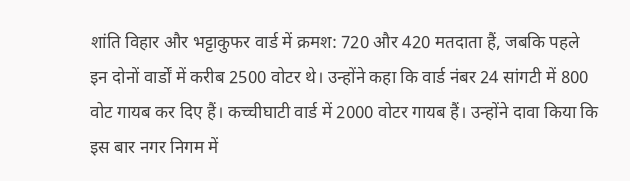शांति विहार और भट्टाकुफर वार्ड में क्रमश: 720 और 420 मतदाता हैं, जबकि पहले इन दोनों वार्डों में करीब 2500 वोटर थे। उन्होंने कहा कि वार्ड नंबर 24 सांगटी में 800 वोट गायब कर दिए हैं। कच्चीघाटी वार्ड में 2000 वोटर गायब हैं। उन्होंने दावा किया कि इस बार नगर निगम में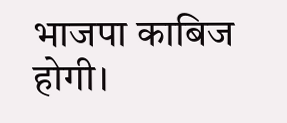भाजपा काबिज होगी।